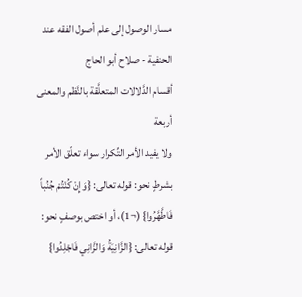مسار الوصول إلى علم أصول الفقه عند الحنفية - صلاح أبو الحاج
أقسام الدَّلالات المتعلَّقة بالنَّظم والمعنى أربعة
ولا يفيد الأمر التِّكرار سواء تعلّق الأمر بشرطٍ نحو: قوله تعالى: {وَإِنْ كُنْتُمْ جُنُباً فَاطَّهَّرُوا} (¬1)، أو اختص بوصفٍ نحو: قوله تعالى: {الزَّانِيَةُ وَالزَّانِي فَاجْلِدُوا}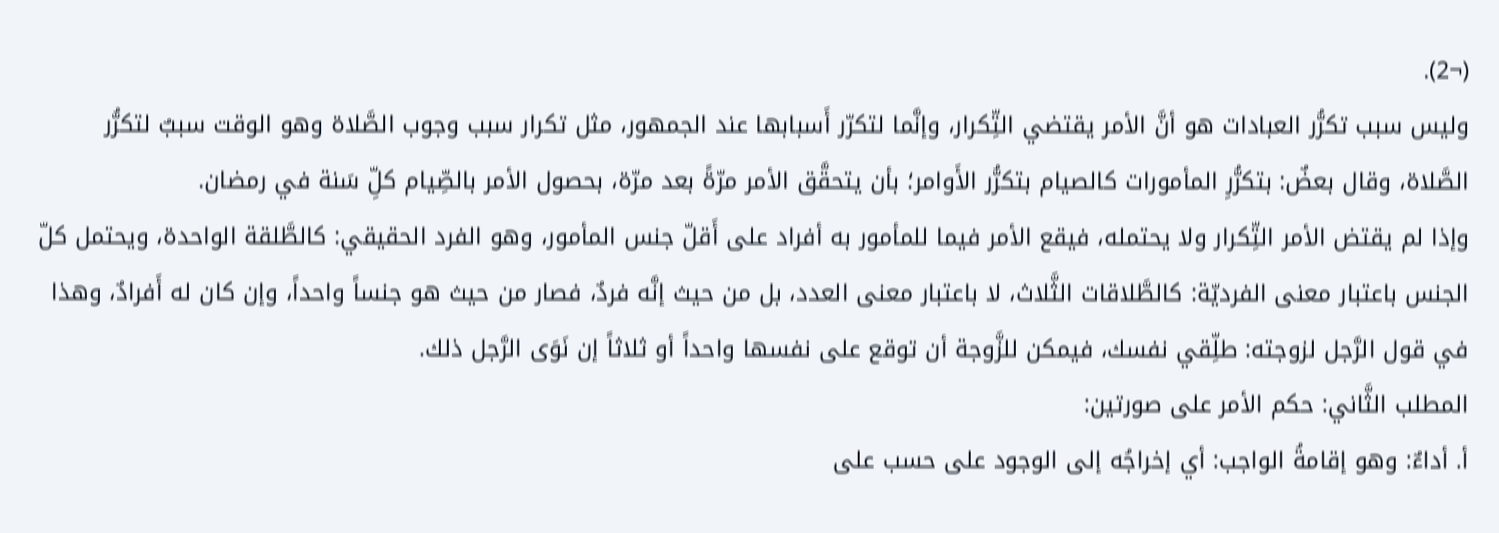(¬2).
وليس سبب تكرُّر العبادات هو أنَّ الأمر يقتضي التِّكرار، وإنَّما لتكرّر أَسبابها عند الجمهور، مثل تكرار سبب وجوب الصَّلاة وهو الوقت سببٌ لتكرُّر الصَّلاة، وقال بعضٌ: بتكرُّرِ المأمورات كالصيام بتكرُّر الأَوامر؛ بأن يتحقَّق الأمر مرّةً بعد مرّة، بحصول الأمر بالصِّيام كلِّ سَنة في رمضان.
وإذا لم يقتض الأمر التِّكرار ولا يحتمله، فيقع الأمر فيما للمأمور به أفراد على أَقلّ جنس المأمور، وهو الفرد الحقيقي: كالطَّلقة الواحدة، ويحتمل كلّ الجنس باعتبار معنى الفرديّة: كالطَّلاقات الثَّلاث، لا باعتبار معنى العدد، بل من حيث إنَّه فردٌ، فصار من حيث هو جنساً واحداً، وإن كان له أَفرادٌ، وهذا في قول الرَّجل لزوجته: طلِّقي نفسك، فيمكن للزَّوجة أن توقع على نفسها واحداً أو ثلاثاً إن نَوَى الرَّجل ذلك.
المطلب الثَّاني: حكم الأمر على صورتين:
أ. أداءٌ: وهو إقامةُ الواجب: أي إخراجُه إلى الوجود على حسب على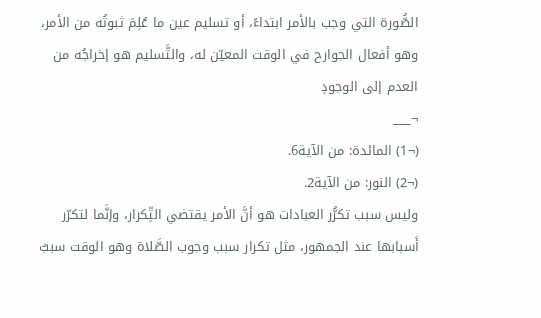الصُّورة التي وجب بالأمر ابتداءً، أو تسليم عين ما عُلِمَ ثبوتُه من الأمر، وهو أفعال الجوارح في الوقت المعيّن له، والتَّسليم هو إخراجُه من العدم إلى الوجودِ
¬___
(¬1) المائدة: من الآية6.
(¬2) النور: من الآية2.
وليس سبب تكرُّر العبادات هو أنَّ الأمر يقتضي التِّكرار، وإنَّما لتكرّر أَسبابها عند الجمهور، مثل تكرار سبب وجوب الصَّلاة وهو الوقت سببٌ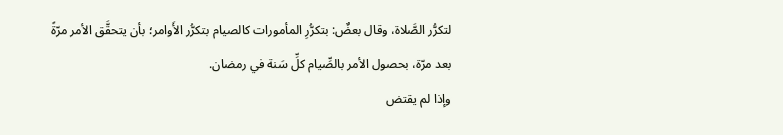لتكرُّر الصَّلاة، وقال بعضٌ: بتكرُّرِ المأمورات كالصيام بتكرُّر الأَوامر؛ بأن يتحقَّق الأمر مرّةً بعد مرّة، بحصول الأمر بالصِّيام كلِّ سَنة في رمضان.
وإذا لم يقتض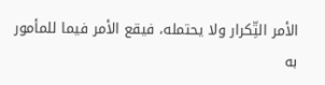الأمر التِّكرار ولا يحتمله، فيقع الأمر فيما للمأمور به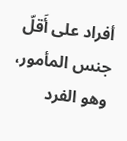أفراد على أَقلّ جنس المأمور، وهو الفرد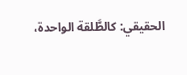الحقيقي: كالطَّلقة الواحدة،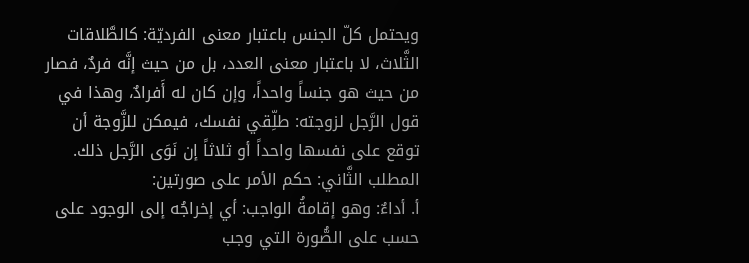ويحتمل كلّ الجنس باعتبار معنى الفرديّة: كالطَّلاقات الثَّلاث، لا باعتبار معنى العدد، بل من حيث إنَّه فردٌ، فصار من حيث هو جنساً واحداً، وإن كان له أَفرادٌ، وهذا في قول الرَّجل لزوجته: طلِّقي نفسك، فيمكن للزَّوجة أن توقع على نفسها واحداً أو ثلاثاً إن نَوَى الرَّجل ذلك.
المطلب الثَّاني: حكم الأمر على صورتين:
أ. أداءٌ: وهو إقامةُ الواجب: أي إخراجُه إلى الوجود على حسب على الصُّورة التي وجب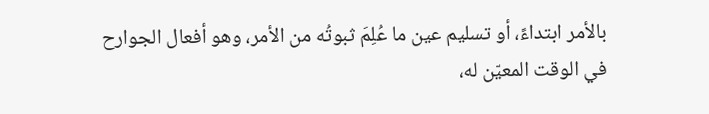بالأمر ابتداءً، أو تسليم عين ما عُلِمَ ثبوتُه من الأمر، وهو أفعال الجوارح في الوقت المعيّن له،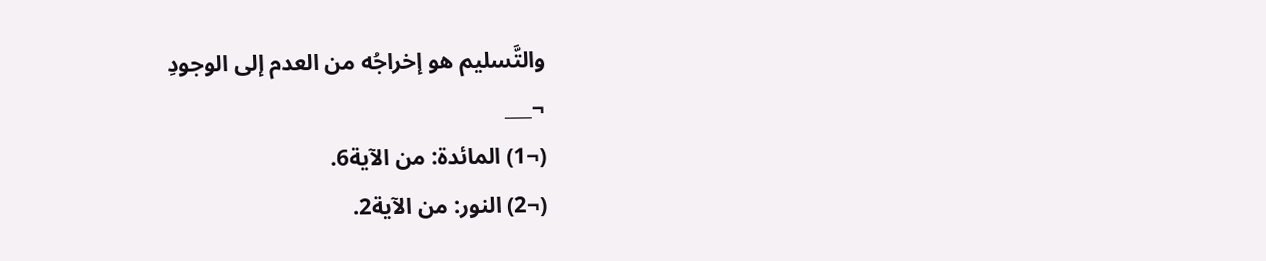والتَّسليم هو إخراجُه من العدم إلى الوجودِ
¬___
(¬1) المائدة: من الآية6.
(¬2) النور: من الآية2.